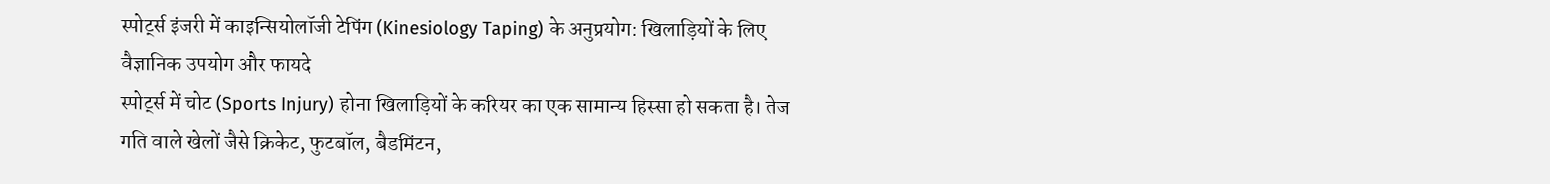स्पोर्ट्स इंजरी में काइन्सियोलॉजी टेपिंग (Kinesiology Taping) के अनुप्रयोग: खिलाड़ियों के लिए वैज्ञानिक उपयोग और फायदे
स्पोर्ट्स में चोट (Sports Injury) होना खिलाड़ियों के करियर का एक सामान्य हिस्सा हो सकता है। तेज गति वाले खेलों जैसे क्रिकेट, फुटबॉल, बैडमिंटन,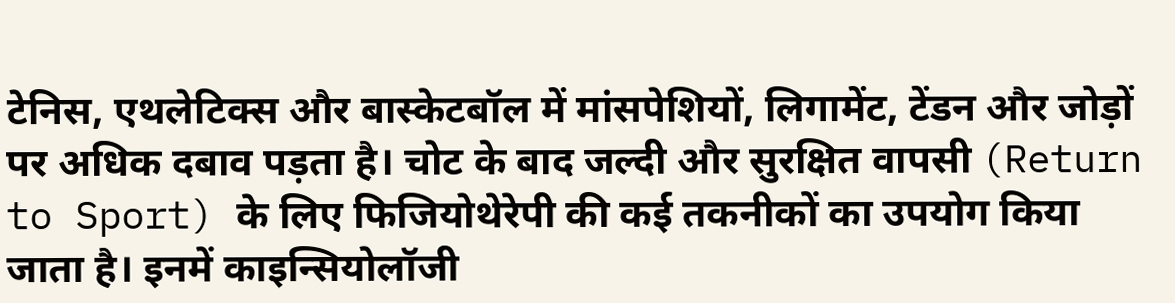टेनिस, एथलेटिक्स और बास्केटबॉल में मांसपेशियों, लिगामेंट, टेंडन और जोड़ों पर अधिक दबाव पड़ता है। चोट के बाद जल्दी और सुरक्षित वापसी (Return to Sport) के लिए फिजियोथेरेपी की कई तकनीकों का उपयोग किया जाता है। इनमें काइन्सियोलॉजी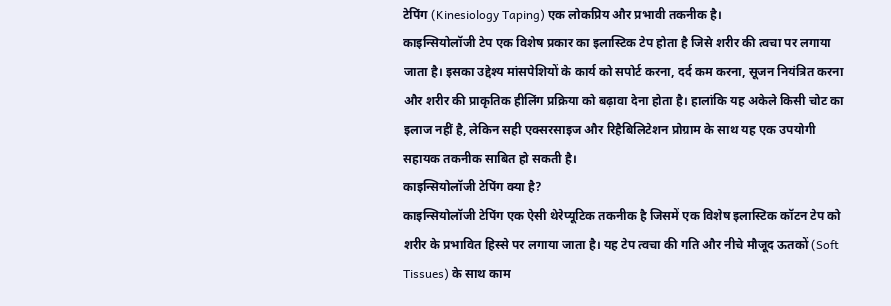टेपिंग (Kinesiology Taping) एक लोकप्रिय और प्रभावी तकनीक है।
काइन्सियोलॉजी टेप एक विशेष प्रकार का इलास्टिक टेप होता है जिसे शरीर की त्वचा पर लगाया जाता है। इसका उद्देश्य मांसपेशियों के कार्य को सपोर्ट करना, दर्द कम करना, सूजन नियंत्रित करना और शरीर की प्राकृतिक हीलिंग प्रक्रिया को बढ़ावा देना होता है। हालांकि यह अकेले किसी चोट का इलाज नहीं है, लेकिन सही एक्सरसाइज और रिहैबिलिटेशन प्रोग्राम के साथ यह एक उपयोगी सहायक तकनीक साबित हो सकती है।
काइन्सियोलॉजी टेपिंग क्या है?
काइन्सियोलॉजी टेपिंग एक ऐसी थेरेप्यूटिक तकनीक है जिसमें एक विशेष इलास्टिक कॉटन टेप को शरीर के प्रभावित हिस्से पर लगाया जाता है। यह टेप त्वचा की गति और नीचे मौजूद ऊतकों (Soft Tissues) के साथ काम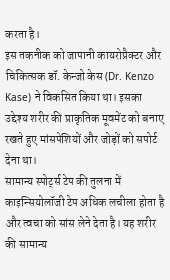करता है।
इस तकनीक को जापानी कायरोप्रैक्टर और चिकित्सक डॉ. केन्जो केस (Dr. Kenzo Kase) ने विकसित किया था। इसका उद्देश्य शरीर की प्राकृतिक मूवमेंट को बनाए रखते हुए मांसपेशियों और जोड़ों को सपोर्ट देना था।
सामान्य स्पोर्ट्स टेप की तुलना में काइन्सियोलॉजी टेप अधिक लचीला होता है और त्वचा को सांस लेने देता है। यह शरीर की सामान्य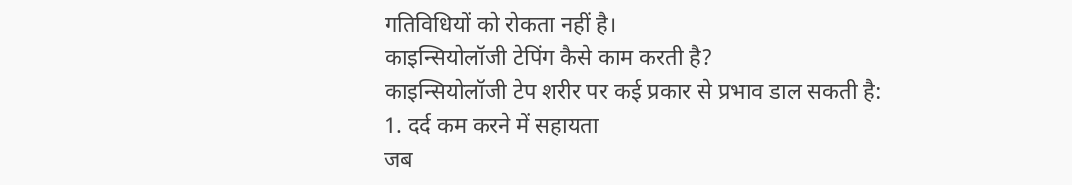गतिविधियों को रोकता नहीं है।
काइन्सियोलॉजी टेपिंग कैसे काम करती है?
काइन्सियोलॉजी टेप शरीर पर कई प्रकार से प्रभाव डाल सकती है:
1. दर्द कम करने में सहायता
जब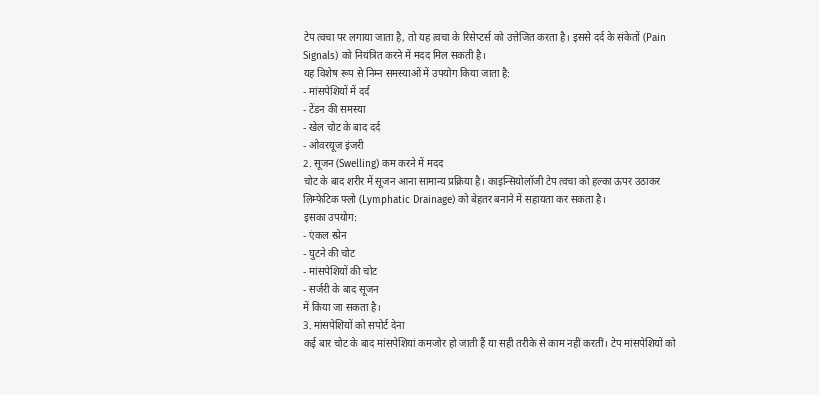टेप त्वचा पर लगाया जाता है, तो यह त्वचा के रिसेप्टर्स को उत्तेजित करता है। इससे दर्द के संकेतों (Pain Signals) को नियंत्रित करने में मदद मिल सकती है।
यह विशेष रूप से निम्न समस्याओं में उपयोग किया जाता है:
- मांसपेशियों में दर्द
- टेंडन की समस्या
- खेल चोट के बाद दर्द
- ओवरयूज इंजरी
2. सूजन (Swelling) कम करने में मदद
चोट के बाद शरीर में सूजन आना सामान्य प्रक्रिया है। काइन्सियोलॉजी टेप त्वचा को हल्का ऊपर उठाकर लिम्फेटिक फ्लो (Lymphatic Drainage) को बेहतर बनाने में सहायता कर सकता है।
इसका उपयोग:
- एंकल स्प्रेन
- घुटने की चोट
- मांसपेशियों की चोट
- सर्जरी के बाद सूजन
में किया जा सकता है।
3. मांसपेशियों को सपोर्ट देना
कई बार चोट के बाद मांसपेशियां कमजोर हो जाती हैं या सही तरीके से काम नहीं करतीं। टेप मांसपेशियों को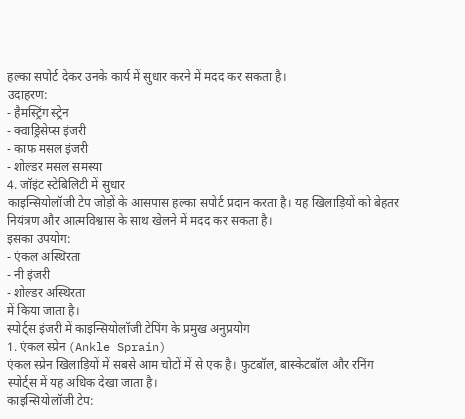हल्का सपोर्ट देकर उनके कार्य में सुधार करने में मदद कर सकता है।
उदाहरण:
- हैमस्ट्रिंग स्ट्रेन
- क्वाड्रिसेप्स इंजरी
- काफ मसल इंजरी
- शोल्डर मसल समस्या
4. जॉइंट स्टेबिलिटी में सुधार
काइन्सियोलॉजी टेप जोड़ों के आसपास हल्का सपोर्ट प्रदान करता है। यह खिलाड़ियों को बेहतर नियंत्रण और आत्मविश्वास के साथ खेलने में मदद कर सकता है।
इसका उपयोग:
- एंकल अस्थिरता
- नी इंजरी
- शोल्डर अस्थिरता
में किया जाता है।
स्पोर्ट्स इंजरी में काइन्सियोलॉजी टेपिंग के प्रमुख अनुप्रयोग
1. एंकल स्प्रेन (Ankle Sprain)
एंकल स्प्रेन खिलाड़ियों में सबसे आम चोटों में से एक है। फुटबॉल, बास्केटबॉल और रनिंग स्पोर्ट्स में यह अधिक देखा जाता है।
काइन्सियोलॉजी टेप: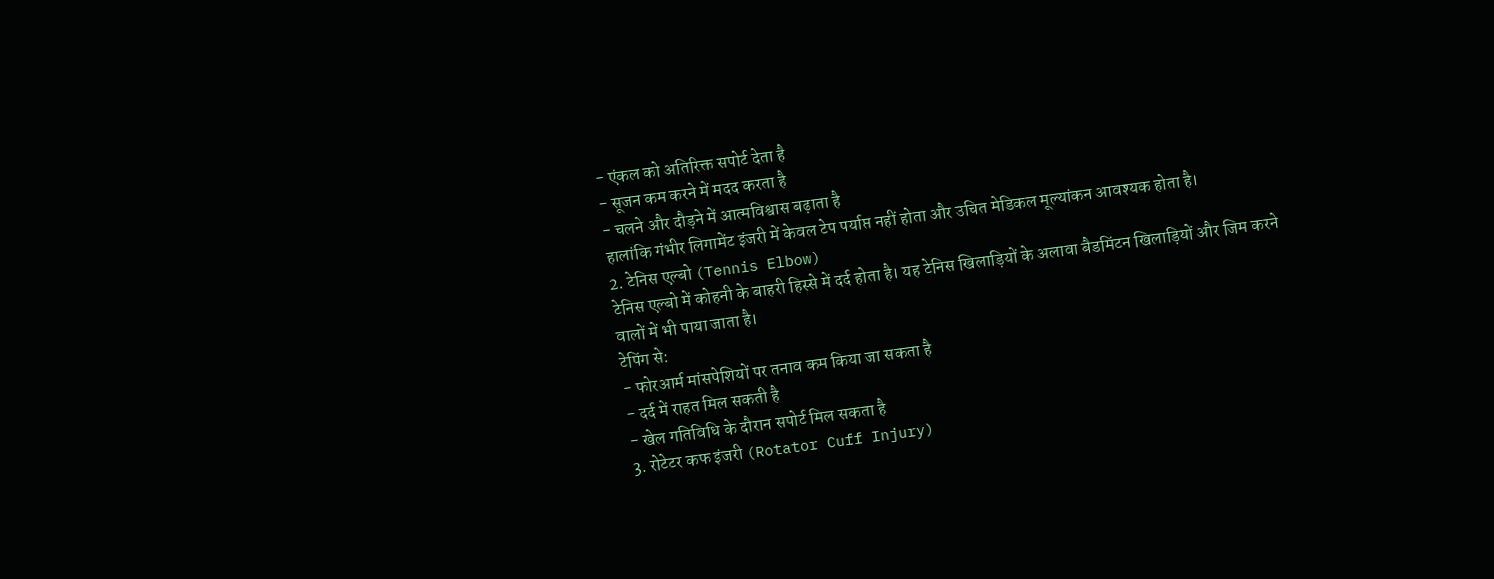- एंकल को अतिरिक्त सपोर्ट देता है
- सूजन कम करने में मदद करता है
- चलने और दौड़ने में आत्मविश्वास बढ़ाता है
हालांकि गंभीर लिगामेंट इंजरी में केवल टेप पर्याप्त नहीं होता और उचित मेडिकल मूल्यांकन आवश्यक होता है।
2. टेनिस एल्बो (Tennis Elbow)
टेनिस एल्बो में कोहनी के बाहरी हिस्से में दर्द होता है। यह टेनिस खिलाड़ियों के अलावा बैडमिंटन खिलाड़ियों और जिम करने वालों में भी पाया जाता है।
टेपिंग से:
- फोरआर्म मांसपेशियों पर तनाव कम किया जा सकता है
- दर्द में राहत मिल सकती है
- खेल गतिविधि के दौरान सपोर्ट मिल सकता है
3. रोटेटर कफ इंजरी (Rotator Cuff Injury)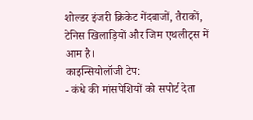शोल्डर इंजरी क्रिकेट गेंदबाजों, तैराकों, टेनिस खिलाड़ियों और जिम एथलीट्स में आम है।
काइन्सियोलॉजी टेप:
- कंधे की मांसपेशियों को सपोर्ट देता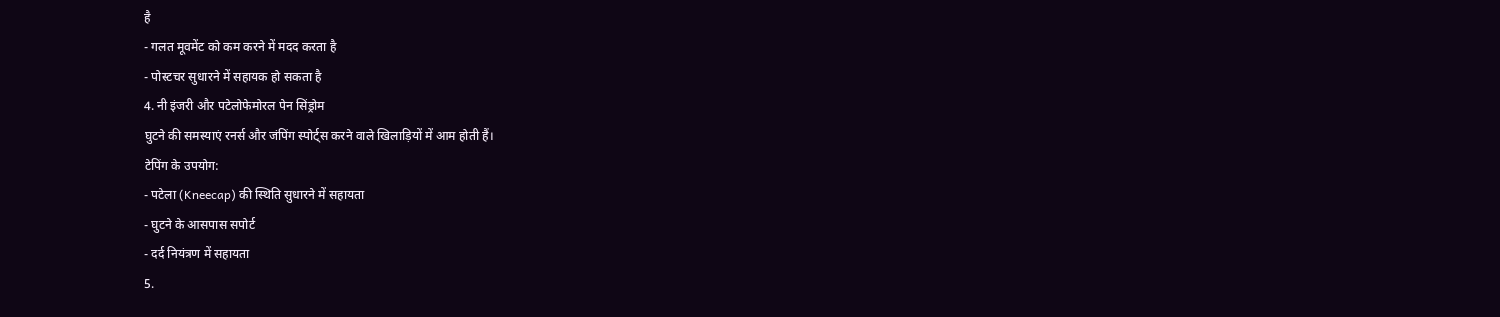है
- गलत मूवमेंट को कम करने में मदद करता है
- पोस्टचर सुधारने में सहायक हो सकता है
4. नी इंजरी और पटेलोफेमोरल पेन सिंड्रोम
घुटने की समस्याएं रनर्स और जंपिंग स्पोर्ट्स करने वाले खिलाड़ियों में आम होती हैं।
टेपिंग के उपयोग:
- पटेला (Kneecap) की स्थिति सुधारने में सहायता
- घुटने के आसपास सपोर्ट
- दर्द नियंत्रण में सहायता
5.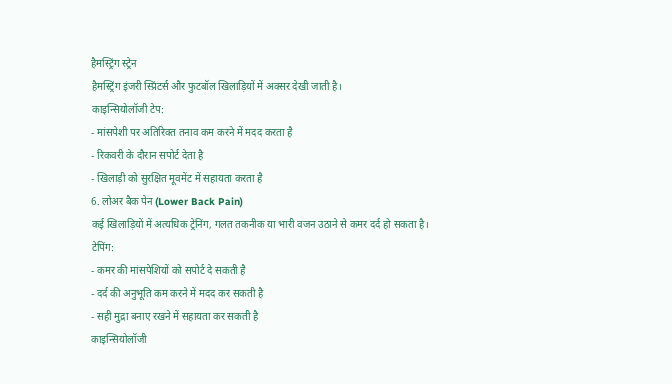हैमस्ट्रिंग स्ट्रेन
हैमस्ट्रिंग इंजरी स्प्रिंटर्स और फुटबॉल खिलाड़ियों में अक्सर देखी जाती है।
काइन्सियोलॉजी टेप:
- मांसपेशी पर अतिरिक्त तनाव कम करने में मदद करता है
- रिकवरी के दौरान सपोर्ट देता है
- खिलाड़ी को सुरक्षित मूवमेंट में सहायता करता है
6. लोअर बैक पेन (Lower Back Pain)
कई खिलाड़ियों में अत्यधिक ट्रेनिंग, गलत तकनीक या भारी वजन उठाने से कमर दर्द हो सकता है।
टेपिंग:
- कमर की मांसपेशियों को सपोर्ट दे सकती है
- दर्द की अनुभूति कम करने में मदद कर सकती है
- सही मुद्रा बनाए रखने में सहायता कर सकती है
काइन्सियोलॉजी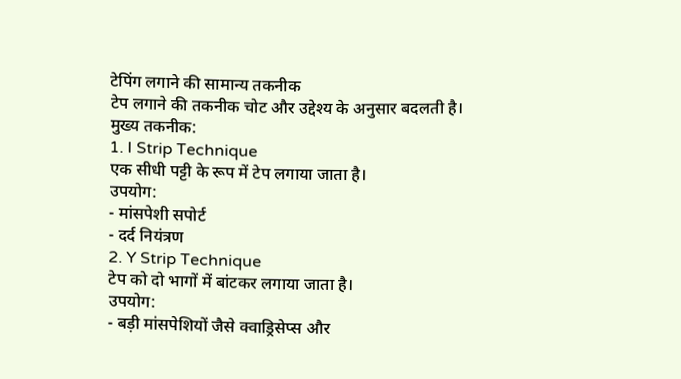टेपिंग लगाने की सामान्य तकनीक
टेप लगाने की तकनीक चोट और उद्देश्य के अनुसार बदलती है।
मुख्य तकनीक:
1. I Strip Technique
एक सीधी पट्टी के रूप में टेप लगाया जाता है।
उपयोग:
- मांसपेशी सपोर्ट
- दर्द नियंत्रण
2. Y Strip Technique
टेप को दो भागों में बांटकर लगाया जाता है।
उपयोग:
- बड़ी मांसपेशियों जैसे क्वाड्रिसेप्स और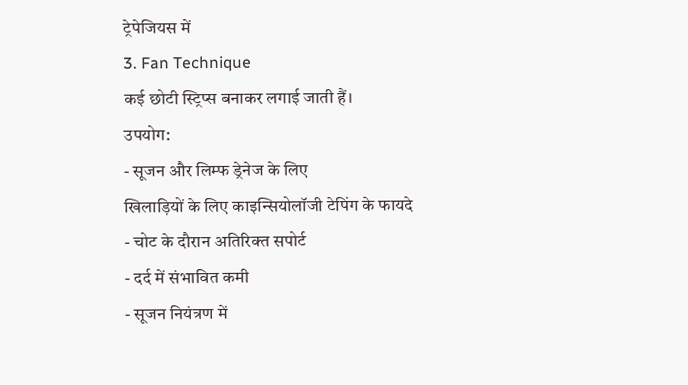ट्रेपेजियस में
3. Fan Technique
कई छोटी स्ट्रिप्स बनाकर लगाई जाती हैं।
उपयोग:
- सूजन और लिम्फ ड्रेनेज के लिए
खिलाड़ियों के लिए काइन्सियोलॉजी टेपिंग के फायदे
- चोट के दौरान अतिरिक्त सपोर्ट
- दर्द में संभावित कमी
- सूजन नियंत्रण में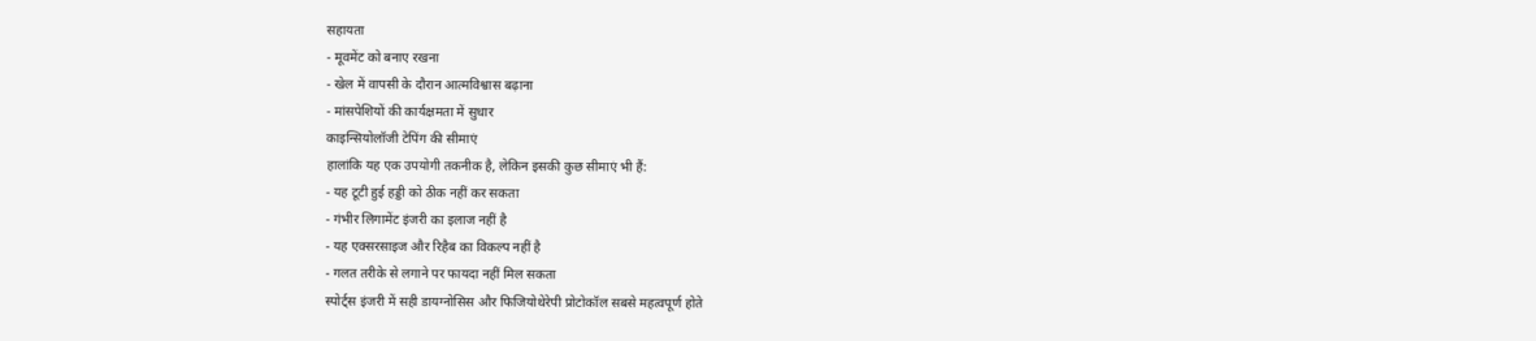सहायता
- मूवमेंट को बनाए रखना
- खेल में वापसी के दौरान आत्मविश्वास बढ़ाना
- मांसपेशियों की कार्यक्षमता में सुधार
काइन्सियोलॉजी टेपिंग की सीमाएं
हालांकि यह एक उपयोगी तकनीक है, लेकिन इसकी कुछ सीमाएं भी हैं:
- यह टूटी हुई हड्डी को ठीक नहीं कर सकता
- गंभीर लिगामेंट इंजरी का इलाज नहीं है
- यह एक्सरसाइज और रिहैब का विकल्प नहीं है
- गलत तरीके से लगाने पर फायदा नहीं मिल सकता
स्पोर्ट्स इंजरी में सही डायग्नोसिस और फिजियोथेरेपी प्रोटोकॉल सबसे महत्वपूर्ण होते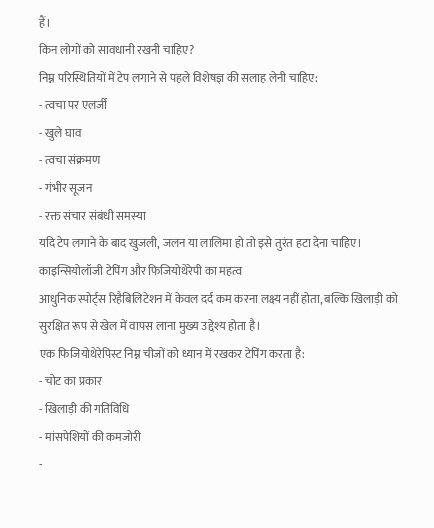हैं।
किन लोगों को सावधानी रखनी चाहिए?
निम्न परिस्थितियों में टेप लगाने से पहले विशेषज्ञ की सलाह लेनी चाहिए:
- त्वचा पर एलर्जी
- खुले घाव
- त्वचा संक्रमण
- गंभीर सूजन
- रक्त संचार संबंधी समस्या
यदि टेप लगाने के बाद खुजली, जलन या लालिमा हो तो इसे तुरंत हटा देना चाहिए।
काइन्सियोलॉजी टेपिंग और फिजियोथेरेपी का महत्व
आधुनिक स्पोर्ट्स रिहैबिलिटेशन में केवल दर्द कम करना लक्ष्य नहीं होता, बल्कि खिलाड़ी को सुरक्षित रूप से खेल में वापस लाना मुख्य उद्देश्य होता है।
एक फिजियोथेरेपिस्ट निम्न चीजों को ध्यान में रखकर टेपिंग करता है:
- चोट का प्रकार
- खिलाड़ी की गतिविधि
- मांसपेशियों की कमजोरी
-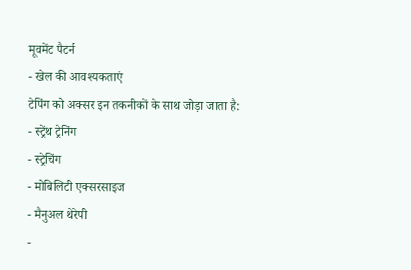मूवमेंट पैटर्न
- खेल की आवश्यकताएं
टेपिंग को अक्सर इन तकनीकों के साथ जोड़ा जाता है:
- स्ट्रेंथ ट्रेनिंग
- स्ट्रेचिंग
- मोबिलिटी एक्सरसाइज
- मैनुअल थेरेपी
-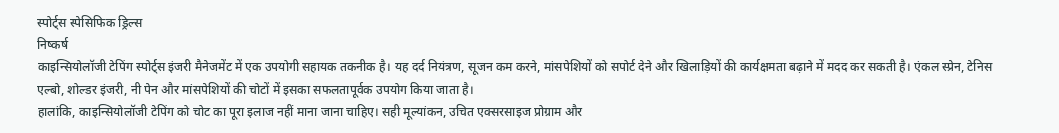स्पोर्ट्स स्पेसिफिक ड्रिल्स
निष्कर्ष
काइन्सियोलॉजी टेपिंग स्पोर्ट्स इंजरी मैनेजमेंट में एक उपयोगी सहायक तकनीक है। यह दर्द नियंत्रण, सूजन कम करने, मांसपेशियों को सपोर्ट देने और खिलाड़ियों की कार्यक्षमता बढ़ाने में मदद कर सकती है। एंकल स्प्रेन, टेनिस एल्बो, शोल्डर इंजरी, नी पेन और मांसपेशियों की चोटों में इसका सफलतापूर्वक उपयोग किया जाता है।
हालांकि, काइन्सियोलॉजी टेपिंग को चोट का पूरा इलाज नहीं माना जाना चाहिए। सही मूल्यांकन, उचित एक्सरसाइज प्रोग्राम और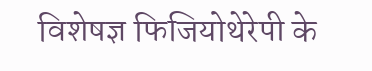विशेषज्ञ फिजियोथेरेपी के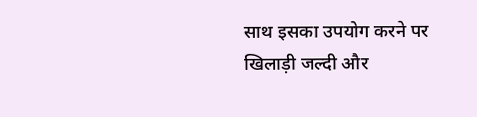साथ इसका उपयोग करने पर खिलाड़ी जल्दी और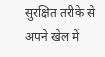सुरक्षित तरीके से अपने खेल में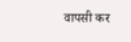वापसी कर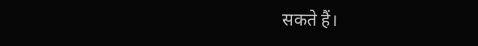सकते हैं।